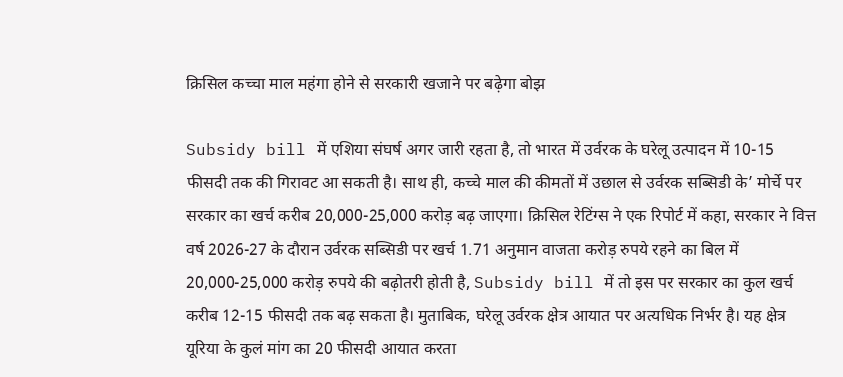क्रिसिल कच्चा माल महंगा होने से सरकारी खजाने पर बढ़ेगा बोझ

Subsidy bill में एशिया संघर्ष अगर जारी रहता है, तो भारत में उर्वरक के घरेलू उत्पादन में 10-15 फीसदी तक की गिरावट आ सकती है। साथ ही, कच्चे माल की कीमतों में उछाल से उर्वरक सब्सिडी के’ मोर्चे पर सरकार का खर्च करीब 20,000-25,000 करोड़ बढ़ जाएगा। क्रिसिल रेटिंग्स ने एक रिपोर्ट में कहा, सरकार ने वित्त वर्ष 2026-27 के दौरान उर्वरक सब्सिडी पर खर्च 1.71 अनुमान वाजता करोड़ रुपये रहने का बिल में 20,000-25,000 करोड़ रुपये की बढ़ोतरी होती है, Subsidy bill में तो इस पर सरकार का कुल खर्च करीब 12-15 फीसदी तक बढ़ सकता है। मुताबिक, घरेलू उर्वरक क्षेत्र आयात पर अत्यधिक निर्भर है। यह क्षेत्र यूरिया के कुलं मांग का 20 फीसदी आयात करता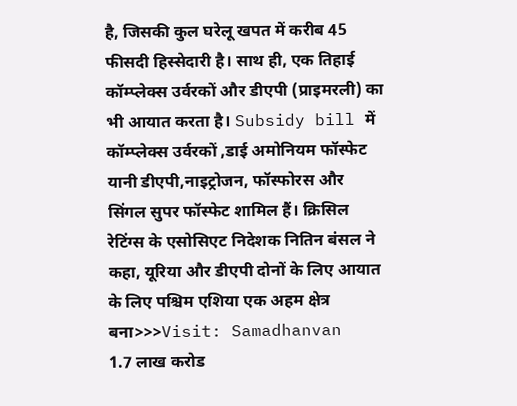है, जिसकी कुल घरेलू खपत में करीब 45 फीसदी हिस्सेदारी है। साथ ही, एक तिहाई कॉम्प्लेक्स उर्वरकों और डीएपी (प्राइमरली) का भी आयात करता है। Subsidy bill में कॉम्प्लेक्स उर्वरकों ,डाई अमोनियम फॉस्फेट यानी डीएपी,नाइट्रोजन, फॉस्फोरस और सिंगल सुपर फॉस्फेट शामिल हैं। क्रिसिल रेटिंग्स के एसोसिएट निदेशक नितिन बंसल ने कहा, यूरिया और डीएपी दोनों के लिए आयात के लिए पश्चिम एशिया एक अहम क्षेत्र बना>>>Visit: Samadhanvan
1.7 लाख करोड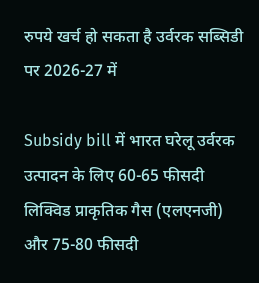रुपये खर्च हो सकता है उर्वरक सब्सिडी पर 2026-27 में

Subsidy bill में भारत घरेलू उर्वरक उत्पादन के लिए 60-65 फीसदी लिक्विड प्राकृतिक गैस (एलएनजी) और 75-80 फीसदी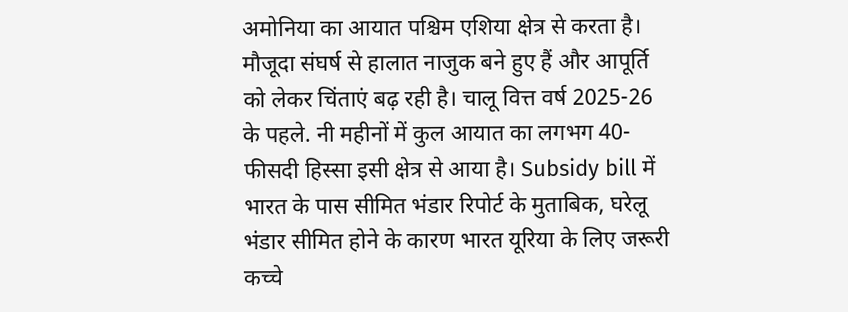अमोनिया का आयात पश्चिम एशिया क्षेत्र से करता है। मौजूदा संघर्ष से हालात नाजुक बने हुए हैं और आपूर्ति को लेकर चिंताएं बढ़ रही है। चालू वित्त वर्ष 2025-26 के पहले. नी महीनों में कुल आयात का लगभग 40-फीसदी हिस्सा इसी क्षेत्र से आया है। Subsidy bill में भारत के पास सीमित भंडार रिपोर्ट के मुताबिक, घरेलू भंडार सीमित होने के कारण भारत यूरिया के लिए जरूरी कच्चे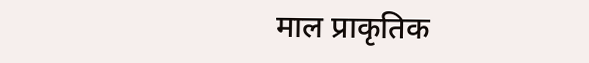माल प्राकृतिक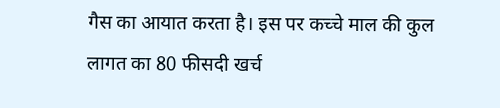गैस का आयात करता है। इस पर कच्चे माल की कुल लागत का 80 फीसदी खर्च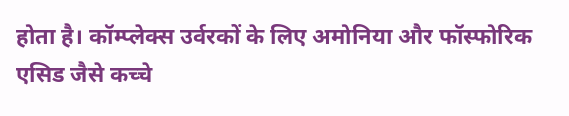होता है। कॉम्प्लेक्स उर्वरकों के लिए अमोनिया और फॉस्फोरिक एसिड जैसे कच्चे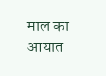माल का आयात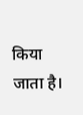किया जाता है।